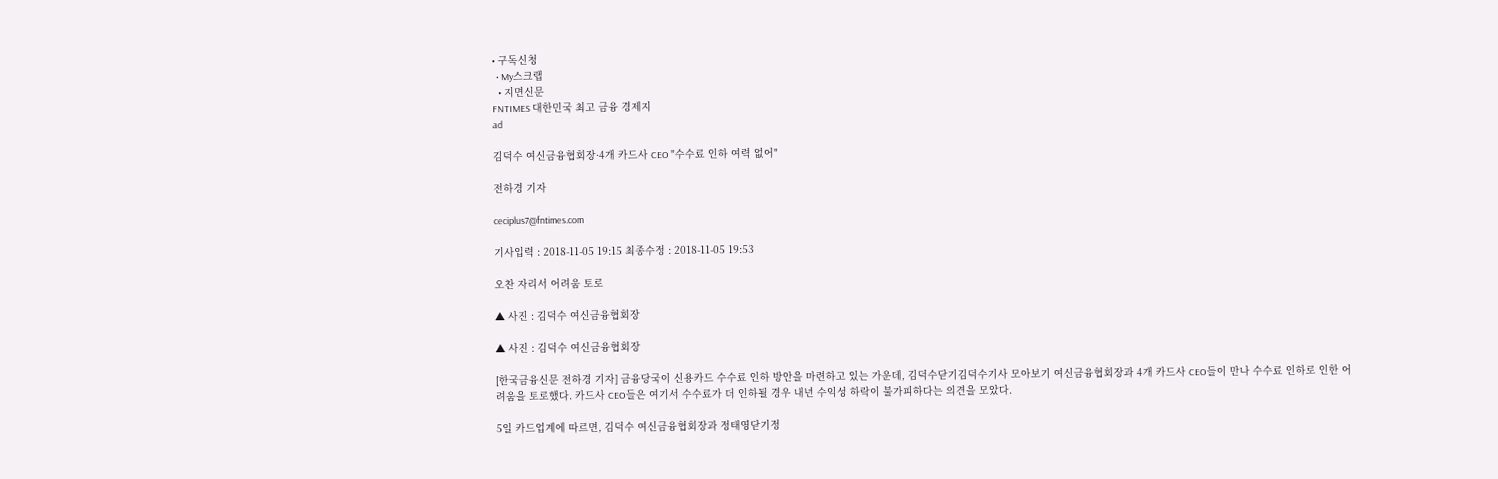• 구독신청
  • My스크랩
  • 지면신문
FNTIMES 대한민국 최고 금융 경제지
ad

김덕수 여신금융협회장·4개 카드사 CEO "수수료 인하 여력 없어"

전하경 기자

ceciplus7@fntimes.com

기사입력 : 2018-11-05 19:15 최종수정 : 2018-11-05 19:53

오찬 자리서 어려움 토로

▲ 사진 : 김덕수 여신금융협회장

▲ 사진 : 김덕수 여신금융협회장

[한국금융신문 전하경 기자] 금융당국이 신용카드 수수료 인하 방안을 마련하고 있는 가운데, 김덕수닫기김덕수기사 모아보기 여신금융협회장과 4개 카드사 CEO들이 만나 수수료 인하로 인한 어려움을 토로했다. 카드사 CEO들은 여기서 수수료가 더 인하될 경우 내년 수익성 하락이 불가피하다는 의견을 모았다.

5일 카드업계에 따르면, 김덕수 여신금융협회장과 정태영닫기정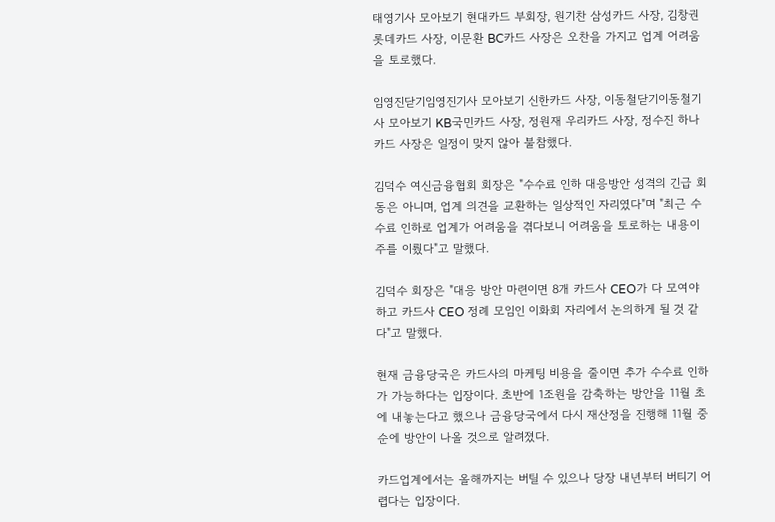태영기사 모아보기 현대카드 부회장, 원기찬 삼성카드 사장, 김창권 롯데카드 사장, 이문환 BC카드 사장은 오찬을 가지고 업계 어려움을 토로했다.

임영진닫기임영진기사 모아보기 신한카드 사장, 이동철닫기이동철기사 모아보기 KB국민카드 사장, 정원재 우리카드 사장, 정수진 하나카드 사장은 일정이 맞지 않아 불참했다.

김덕수 여신금융협회 회장은 "수수료 인하 대응방안 성격의 긴급 회동은 아니며, 업계 의견을 교환하는 일상적인 자리였다"며 "최근 수수료 인하로 업계가 어려움을 겪다보니 어려움을 토로하는 내용이 주를 이뤘다"고 말했다.

김덕수 회장은 "대응 방안 마련이면 8개 카드사 CEO가 다 모여야 하고 카드사 CEO 정례 모임인 이화회 자리에서 논의하게 될 것 같다"고 말했다.

현재 금융당국은 카드사의 마케팅 비용을 줄이면 추가 수수료 인하가 가능하다는 입장이다. 초반에 1조원을 감축하는 방안을 11월 초에 내놓는다고 했으나 금융당국에서 다시 재산정을 진행해 11월 중순에 방안이 나올 것으로 알려졌다.

카드업계에서는 올해까지는 버틸 수 있으나 당장 내년부터 버티기 어렵다는 입장이다.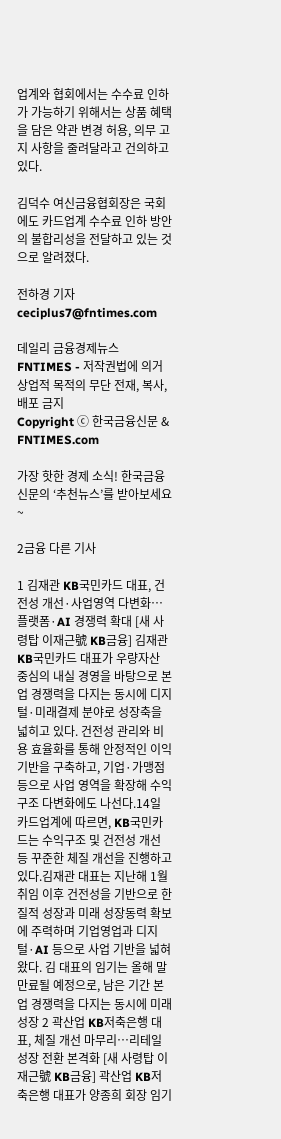업계와 협회에서는 수수료 인하가 가능하기 위해서는 상품 혜택을 담은 약관 변경 허용, 의무 고지 사항을 줄려달라고 건의하고 있다.

김덕수 여신금융협회장은 국회에도 카드업계 수수료 인하 방안의 불합리성을 전달하고 있는 것으로 알려졌다.

전하경 기자 ceciplus7@fntimes.com

데일리 금융경제뉴스 FNTIMES - 저작권법에 의거 상업적 목적의 무단 전재, 복사, 배포 금지
Copyright ⓒ 한국금융신문 & FNTIMES.com

가장 핫한 경제 소식! 한국금융신문의 ‘추천뉴스’를 받아보세요~

2금융 다른 기사

1 김재관 KB국민카드 대표, 건전성 개선·사업영역 다변화…플랫폼·AI 경쟁력 확대 [새 사령탑 이재근號 KB금융] 김재관 KB국민카드 대표가 우량자산 중심의 내실 경영을 바탕으로 본업 경쟁력을 다지는 동시에 디지털·미래결제 분야로 성장축을 넓히고 있다. 건전성 관리와 비용 효율화를 통해 안정적인 이익 기반을 구축하고, 기업·가맹점 등으로 사업 영역을 확장해 수익구조 다변화에도 나선다.14일 카드업계에 따르면, KB국민카드는 수익구조 및 건전성 개선 등 꾸준한 체질 개선을 진행하고 있다.김재관 대표는 지난해 1월 취임 이후 건전성을 기반으로 한 질적 성장과 미래 성장동력 확보에 주력하며 기업영업과 디지털·AI 등으로 사업 기반을 넓혀왔다. 김 대표의 임기는 올해 말 만료될 예정으로, 남은 기간 본업 경쟁력을 다지는 동시에 미래 성장 2 곽산업 KB저축은행 대표, 체질 개선 마무리…리테일 성장 전환 본격화 [새 사령탑 이재근號 KB금융] 곽산업 KB저축은행 대표가 양종희 회장 임기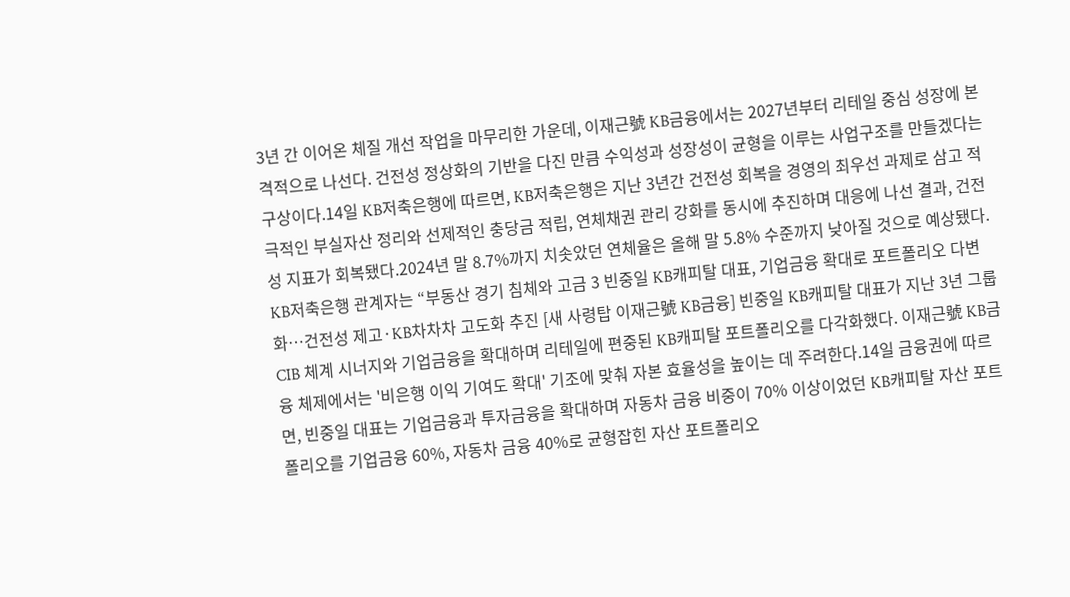3년 간 이어온 체질 개선 작업을 마무리한 가운데, 이재근號 KB금융에서는 2027년부터 리테일 중심 성장에 본격적으로 나선다. 건전성 정상화의 기반을 다진 만큼 수익성과 성장성이 균형을 이루는 사업구조를 만들겠다는 구상이다.14일 KB저축은행에 따르면, KB저축은행은 지난 3년간 건전성 회복을 경영의 최우선 과제로 삼고 적극적인 부실자산 정리와 선제적인 충당금 적립, 연체채권 관리 강화를 동시에 추진하며 대응에 나선 결과, 건전성 지표가 회복됐다.2024년 말 8.7%까지 치솟았던 연체율은 올해 말 5.8% 수준까지 낮아질 것으로 예상됐다. KB저축은행 관계자는 “부동산 경기 침체와 고금 3 빈중일 KB캐피탈 대표, 기업금융 확대로 포트폴리오 다변화…건전성 제고·KB차차차 고도화 추진 [새 사령탑 이재근號 KB금융] 빈중일 KB캐피탈 대표가 지난 3년 그룹 CIB 체계 시너지와 기업금융을 확대하며 리테일에 편중된 KB캐피탈 포트폴리오를 다각화했다. 이재근號 KB금융 체제에서는 '비은행 이익 기여도 확대' 기조에 맞춰 자본 효율성을 높이는 데 주려한다.14일 금융권에 따르면, 빈중일 대표는 기업금융과 투자금융을 확대하며 자동차 금융 비중이 70% 이상이었던 KB캐피탈 자산 포트폴리오를 기업금융 60%, 자동차 금융 40%로 균형잡힌 자산 포트폴리오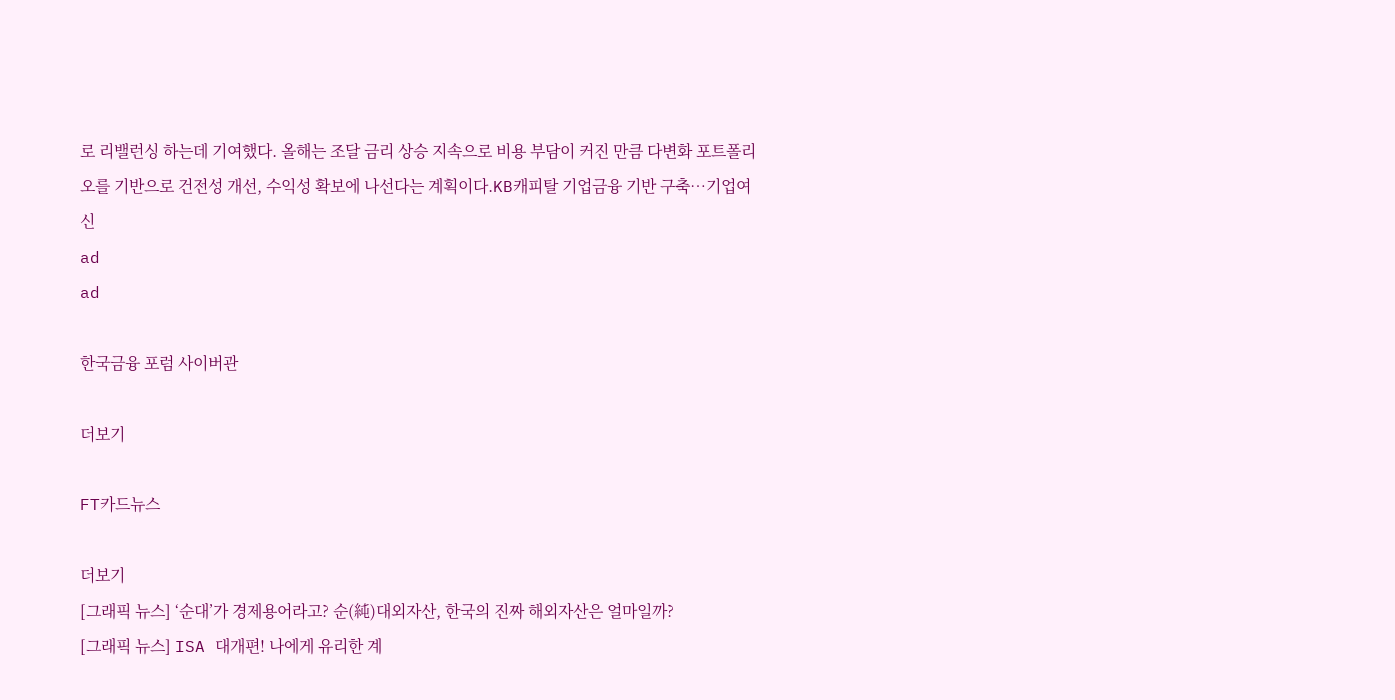로 리밸런싱 하는데 기여했다. 올해는 조달 금리 상승 지속으로 비용 부담이 커진 만큼 다변화 포트폴리오를 기반으로 건전성 개선, 수익성 확보에 나선다는 계획이다.KB캐피탈 기업금융 기반 구축…기업여신
ad
ad

한국금융 포럼 사이버관

더보기

FT카드뉴스

더보기
[그래픽 뉴스] ‘순대’가 경제용어라고? 순(純)대외자산, 한국의 진짜 해외자산은 얼마일까?
[그래픽 뉴스] ISA 대개편! 나에게 유리한 계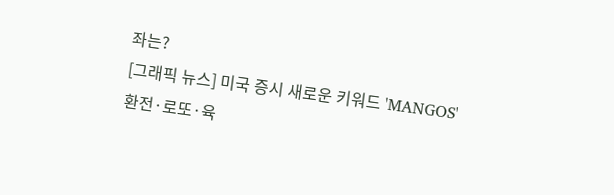좌는?
[그래픽 뉴스] 미국 증시 새로운 키워드 'MANGOS'
환전·로또·육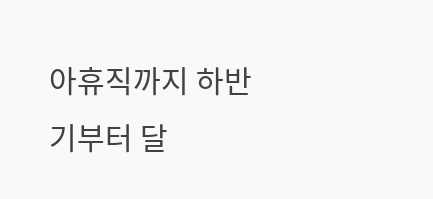아휴직까지 하반기부터 달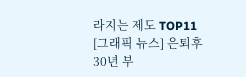라지는 제도 TOP11
[그래픽 뉴스] 은퇴후 30년 부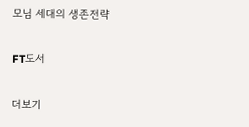모님 세대의 생존전략

FT도서

더보기